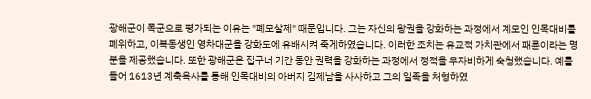광해군이 폭군으로 평가되는 이유는 "폐모살제" 때문입니다. 그는 자신의 왕권을 강화하는 과정에서 계모인 인목대비를 폐위하고, 이복동생인 영차대군을 강화도에 유배시켜 죽게하였습니다. 이러한 조치는 유교적 가치관에서 패륜이라는 명분을 제공했습니다. 또한 광해군은 집구너 기간 동안 권력을 강화하는 과정에서 정적을 무자비하게 숙청했습니다. 예를 들어 1613년 계축옥사를 통해 인목대비의 아버지 김제남을 사사하고 그의 일족을 처형하였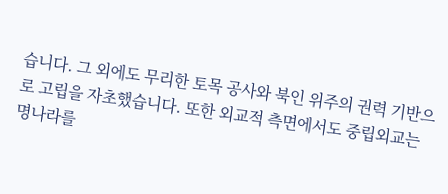습니다. 그 외에도 무리한 토목 공사와 북인 위주의 권력 기반으로 고립을 자초했습니다. 또한 외교적 측면에서도 중립외교는 명나라를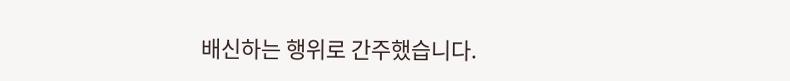배신하는 행위로 간주했습니다.